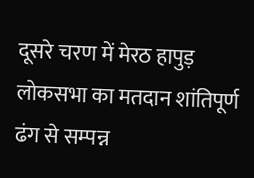दूसरे चरण में मेरठ हापुड़ लोकसभा का मतदान शांतिपूर्ण ढंग से सम्पन्न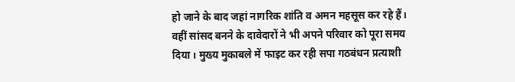हो जाने के बाद जहां नागरिक शांति व अमन महसूस कर रहे हैं। वहीं सांसद बनने के दावेदारों ने भी अपने परिवार को पूरा समय दिया। मुख्य मुकाबले में फाइट कर रही सपा गठबंधन प्रत्याशी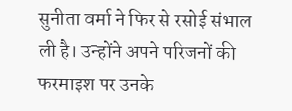सुनीता वर्मा ने फिर से रसोई संभाल ली है। उन्होंने अपने परिजनों की फरमाइश पर उनके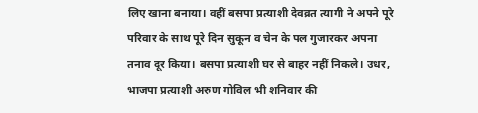लिए खाना बनाया। वहीं बसपा प्रत्याशी देवव्रत त्यागी ने अपने पूरे परिवार के साथ पूरे दिन सुकून व चेन के पल गुजारकर अपना तनाव दूर किया। बसपा प्रत्याशी घर से बाहर नहीं निकले। उधर, भाजपा प्रत्याशी अरुण गोविल भी शनिवार की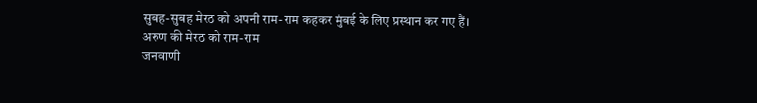सुबह-सुबह मेरठ को अपनी राम-राम कहकर मुंबई के लिए प्रस्थान कर गए हैं।
अरुण की मेरठ को राम-राम
जनवाणी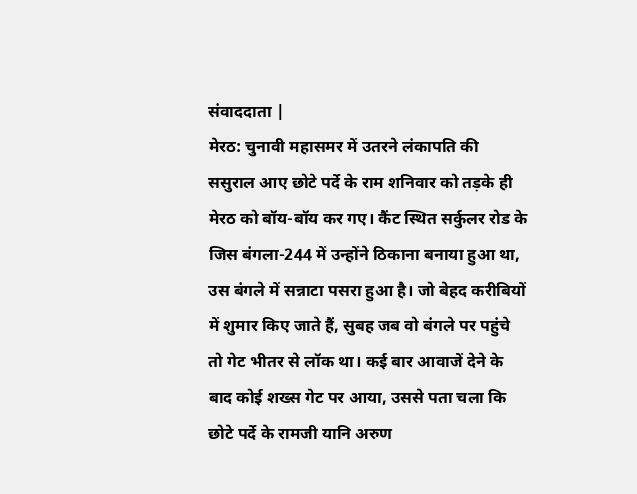संवाददाता |
मेरठ: चुनावी महासमर में उतरने लंकापति की ससुराल आए छोटे पर्दे के राम शनिवार को तड़के ही मेरठ को बॉय-बॉय कर गए। कैंट स्थित सर्कुलर रोड के जिस बंगला-244 में उन्होंने ठिकाना बनाया हुआ था, उस बंगले में सन्नाटा पसरा हुआ है। जो बेहद करीबियों में शुमार किए जाते हैं, सुबह जब वो बंगले पर पहुंचे तो गेट भीतर से लॉक था। कई बार आवाजें देने के बाद कोई शख्स गेट पर आया, उससे पता चला कि छोटे पर्दे के रामजी यानि अरुण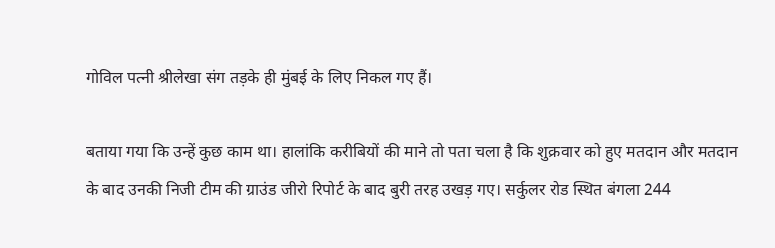गोविल पत्नी श्रीलेखा संग तड़के ही मुंबई के लिए निकल गए हैं।

बताया गया कि उन्हें कुछ काम था। हालांकि करीबियों की माने तो पता चला है कि शुक्रवार को हुए मतदान और मतदान के बाद उनकी निजी टीम की ग्राउंड जीरो रिपोर्ट के बाद बुरी तरह उखड़ गए। सर्कुलर रोड स्थित बंगला 244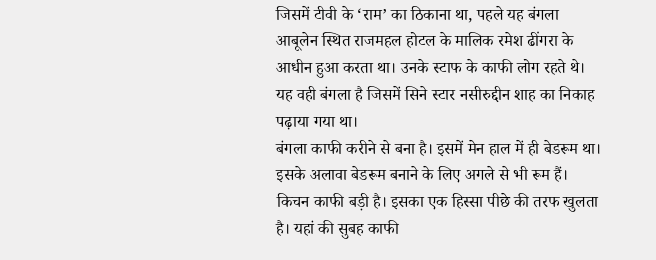जिसमें टीवी के ‘राम’ का ठिकाना था, पहले यह बंगला आबूलेन स्थित राजमहल होटल के मालिक रमेश ढींगरा के आधीन हुआ करता था। उनके स्टाफ के काफी लोग रहते थे। यह वही बंगला है जिसमें सिने स्टार नसीरुद्दीन शाह का निकाह पढ़ाया गया था।
बंगला काफी करीने से बना है। इसमें मेन हाल में ही बेडरूम था। इसके अलावा बेडरूम बनाने के लिए अगले से भी रूम हैं। किचन काफी बड़ी है। इसका एक हिस्सा पीछे की तरफ खुलता है। यहां की सुबह काफी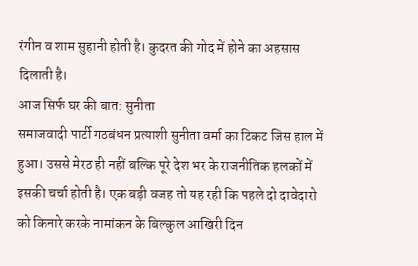रंगीन व शाम सुहानी होती है। कुदरत की गोद में होने का अहसास दिलाती है।
आज सिर्फ घर की बात: सुनीता
समाजवादी पार्टी गठबंधन प्रत्याशी सुनीता वर्मा का टिकट जिस हाल में हुआ। उससे मेरठ ही नहीं बल्कि पूरे देश भर के राजनीतिक हलकों में इसकी चर्चा होती है। एक बड़ी वजह तो यह रही कि पहले दो दावेदारो को किनारे करके नामांकन के बिल्कुल आखिरी दिन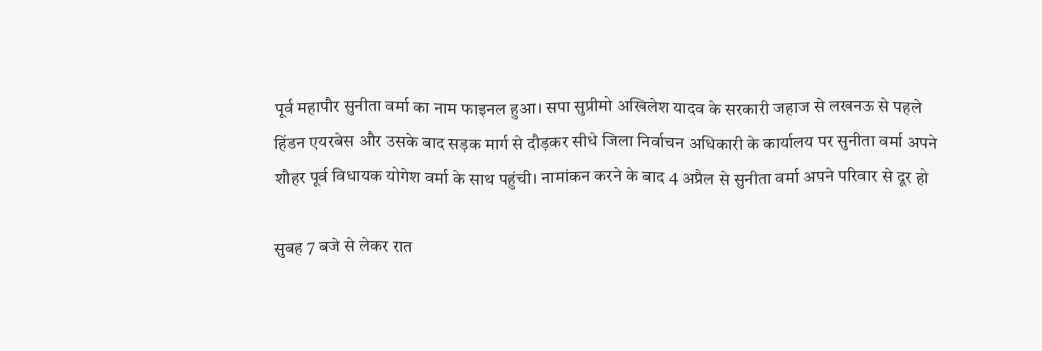पूर्व महापौर सुनीता वर्मा का नाम फाइनल हुआ। सपा सुप्रीमो अखिलेश यादव के सरकारी जहाज से लखनऊ से पहले हिंडन एयरबेस और उसके बाद सड़क मार्ग से दौड़कर सीधे जिला निर्वाचन अधिकारी के कार्यालय पर सुनीता वर्मा अपने शौहर पूर्व विधायक योगेश वर्मा के साथ पहुंची। नामांकन करने के बाद 4 अप्रैल से सुनीता वर्मा अपने परिवार से दूर हो

सुबह 7 बजे से लेकर रात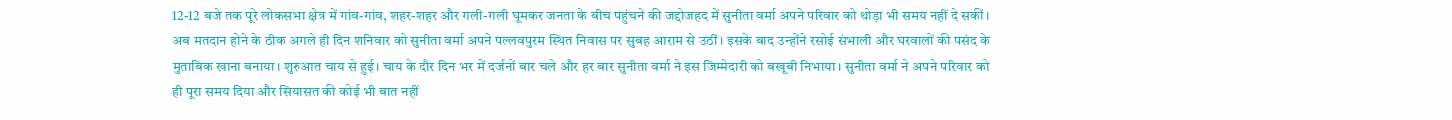12-12 बजे तक पूरे लोकसभा क्षेत्र में गांव-गांव, शहर-शहर और गली-गली घूमकर जनता के बीच पहुंचने की जद्दोजहद में सुनीता वर्मा अपने परिवार को थोड़ा भी समय नहीं दे सकीं। अब मतदान होने के ठीक अगले ही दिन शनिवार को सुनीता वर्मा अपने पल्लवपुरम स्थित निवास पर सुबह आराम से उठीं। इसके बाद उन्होंने रसोई संभाली और घरवालों की पसंद के मुताबिक खाना बनाया। शुरुआत चाय से हुई। चाय के दौर दिन भर में दर्जनों बार चले और हर बार सुनीता वर्मा ने इस जिम्मेदारी को बखूबी निभाया। सुनीता वर्मा ने अपने परिवार को ही पूरा समय दिया और सियासत की कोई भी बात नहीं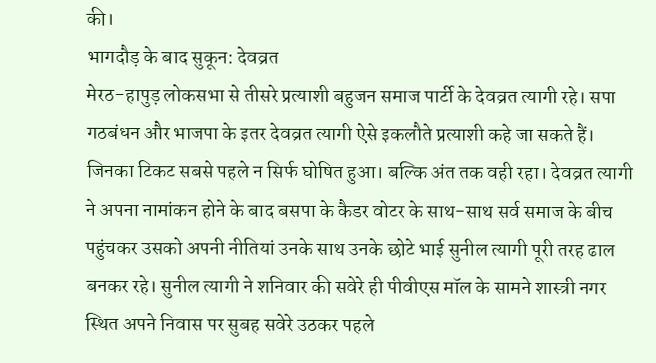की।
भागदौड़ के बाद सुकून: देवव्रत
मेरठ-हापुड़ लोकसभा से तीसरे प्रत्याशी बहुजन समाज पार्टी के देवव्रत त्यागी रहे। सपा गठबंधन और भाजपा के इतर देवव्रत त्यागी ऐसे इकलौते प्रत्याशी कहे जा सकते हैं। जिनका टिकट सबसे पहले न सिर्फ घोषित हुआ। बल्कि अंत तक वही रहा। देवव्रत त्यागी ने अपना नामांकन होने के बाद बसपा के कैडर वोटर के साथ-साथ सर्व समाज के बीच पहुंचकर उसको अपनी नीतियां उनके साथ उनके छोटे भाई सुनील त्यागी पूरी तरह ढाल बनकर रहे। सुनील त्यागी ने शनिवार की सवेरे ही पीवीएस मॉल के सामने शास्त्री नगर स्थित अपने निवास पर सुबह सवेरे उठकर पहले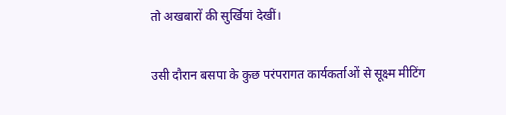तो अखबारों की सुर्खियां देखीं।

उसी दौरान बसपा के कुछ परंपरागत कार्यकर्ताओं से सूक्ष्म मीटिंग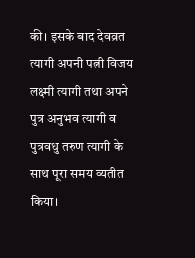की। इसके बाद देवव्रत त्यागी अपनी पत्नी विजय लक्ष्मी त्यागी तथा अपने पुत्र अनुभव त्यागी व पुत्रवधु तरुण त्यागी के साथ पूरा समय व्यतीत किया।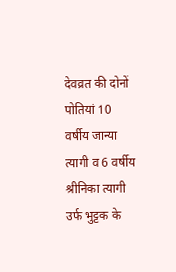देवव्रत की दोनों पोतियां 10 वर्षीय जान्या त्यागी व 6 वर्षीय श्रीनिका त्यागी उर्फ भुट्टक के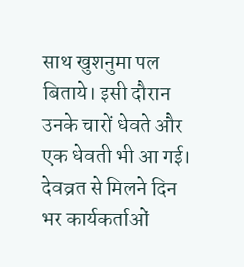साथ खुशनुमा पल बिताये। इसी दौरान उनके चारों धेवते और एक धेवती भी आ गई। देवव्रत से मिलने दिन भर कार्यकर्ताओं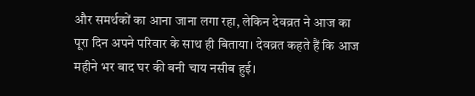और समर्थकों का आना जाना लगा रहा, लेकिन देवव्रत ने आज का पूरा दिन अपने परिवार के साथ ही बिताया। देवव्रत कहते हैं कि आज महीने भर बाद घर की बनी चाय नसीब हुई।